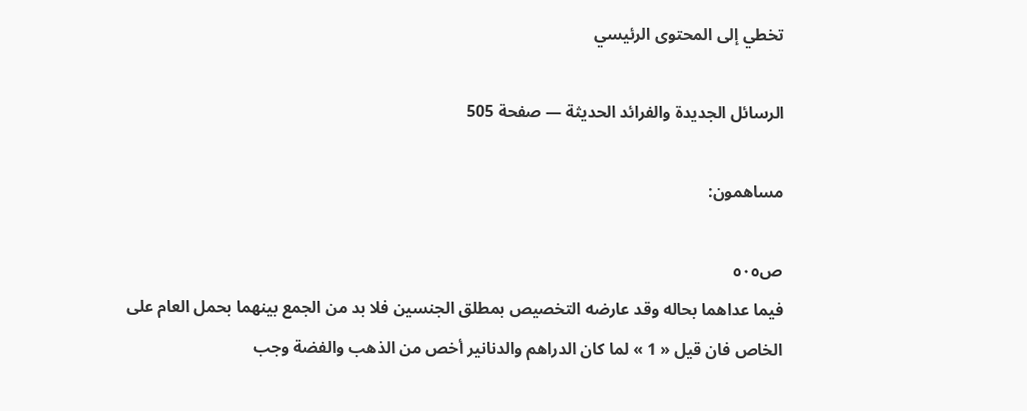تخطي إلى المحتوى الرئيسي

الرسائل الجديدة والفرائد الحديثة — صفحة 505

مساهمون:

ص٥٠٥
فيما عداهما بحاله وقد عارضه التخصيص بمطلق الجنسين فلا بد من الجمع بينهما بحمل العام على الخاص فان قيل « 1 » لما كان الدراهم والدنانير أخص من الذهب والفضة وجب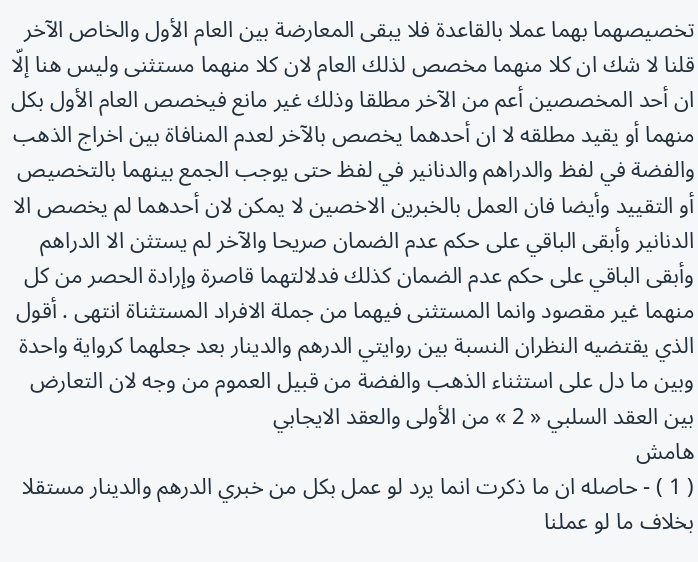تخصيصهما بهما عملا بالقاعدة فلا يبقى المعارضة بين العام الأول والخاص الآخر قلنا لا شك ان كلا منهما مخصص لذلك العام لان كلا منهما مستثنى وليس هنا إلّا ان أحد المخصصين أعم من الآخر مطلقا وذلك غير مانع فيخصص العام الأول بكل منهما أو يقيد مطلقه لا ان أحدهما يخصص بالآخر لعدم المنافاة بين اخراج الذهب والفضة في لفظ والدراهم والدنانير في لفظ حتى يوجب الجمع بينهما بالتخصيص أو التقييد وأيضا فان العمل بالخبرين الاخصين لا يمكن لان أحدهما لم يخصص الا الدنانير وأبقى الباقي على حكم عدم الضمان صريحا والآخر لم يستثن الا الدراهم وأبقى الباقي على حكم عدم الضمان كذلك فدلالتهما قاصرة وإرادة الحصر من كل منهما غير مقصود وانما المستثنى فيهما من جملة الافراد المستثناة انتهى . أقول الذي يقتضيه النظران النسبة بين روايتي الدرهم والدينار بعد جعلهما كرواية واحدة وبين ما دل على استثناء الذهب والفضة من قبيل العموم من وجه لان التعارض بين العقد السلبي « 2 » من الأولى والعقد الايجابي
هامش
( 1 ) - حاصله ان ما ذكرت انما يرد لو عمل بكل من خبري الدرهم والدينار مستقلا بخلاف ما لو عملنا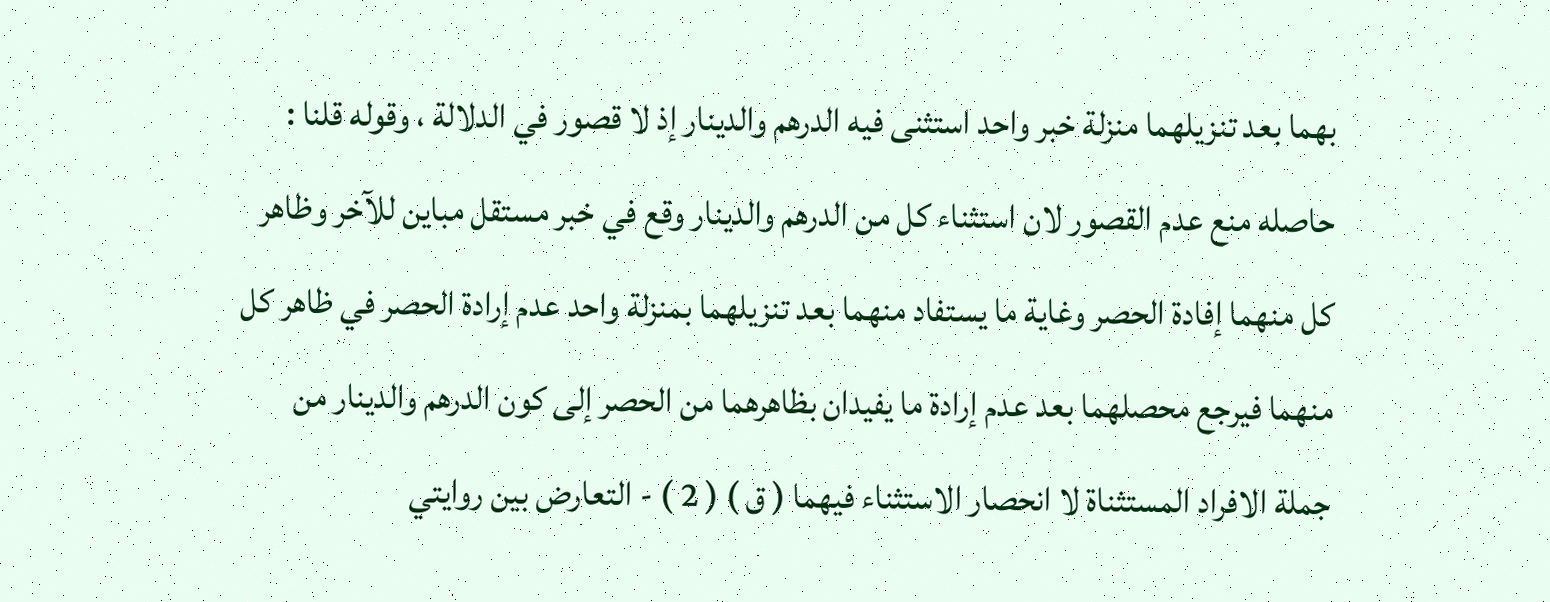بهما بعد تنزيلهما منزلة خبر واحد استثنى فيه الدرهم والدينار إذ لا قصور في الدلالة ، وقوله قلنا : حاصله منع عدم القصور لان استثناء كل من الدرهم والدينار وقع في خبر مستقل مباين للآخر وظاهر كل منهما إفادة الحصر وغاية ما يستفاد منهما بعد تنزيلهما بمنزلة واحد عدم إرادة الحصر في ظاهر كل منهما فيرجع محصلهما بعد عدم إرادة ما يفيدان بظاهرهما من الحصر إلى كون الدرهم والدينار من جملة الافراد المستثناة لا انحصار الاستثناء فيهما ( ق ) ( 2 ) - التعارض بين روايتي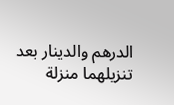الدرهم والدينار بعد تنزيلهما منزلة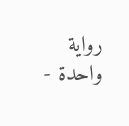رواية واحدة -